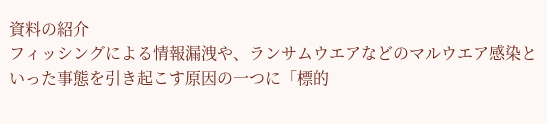資料の紹介
フィッシングによる情報漏洩や、ランサムウエアなどのマルウエア感染といった事態を引き起こす原因の一つに「標的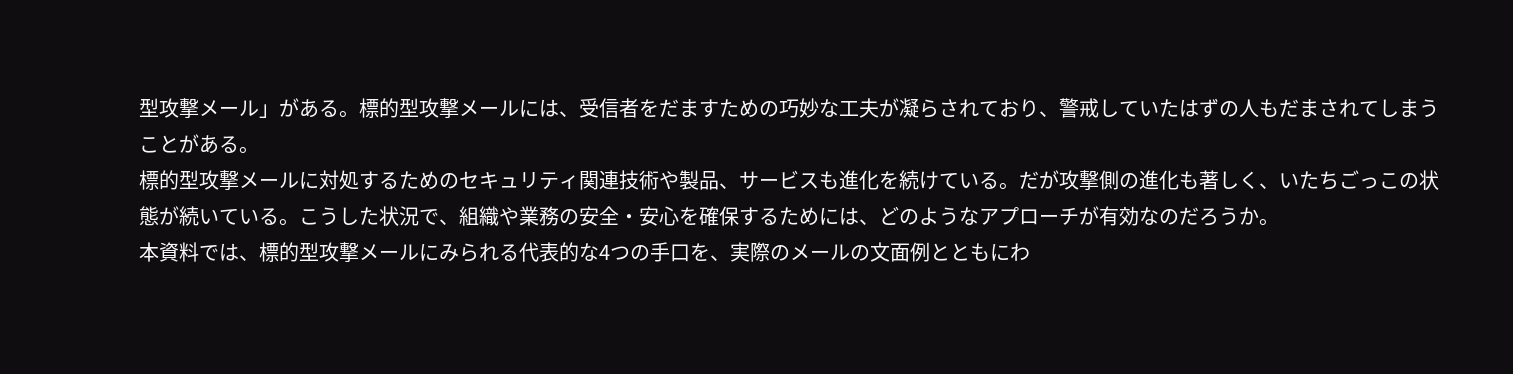型攻撃メール」がある。標的型攻撃メールには、受信者をだますための巧妙な工夫が凝らされており、警戒していたはずの人もだまされてしまうことがある。
標的型攻撃メールに対処するためのセキュリティ関連技術や製品、サービスも進化を続けている。だが攻撃側の進化も著しく、いたちごっこの状態が続いている。こうした状況で、組織や業務の安全・安心を確保するためには、どのようなアプローチが有効なのだろうか。
本資料では、標的型攻撃メールにみられる代表的な4つの手口を、実際のメールの文面例とともにわ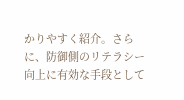かりやすく紹介。さらに、防御側のリテラシー向上に有効な手段として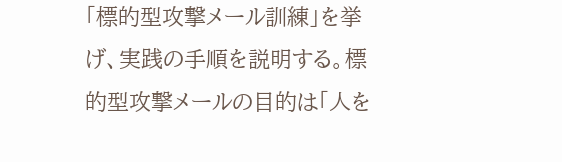「標的型攻撃メール訓練」を挙げ、実践の手順を説明する。標的型攻撃メールの目的は「人を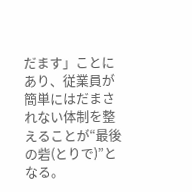だます」ことにあり、従業員が簡単にはだまされない体制を整えることが“最後の砦(とりで)”となる。